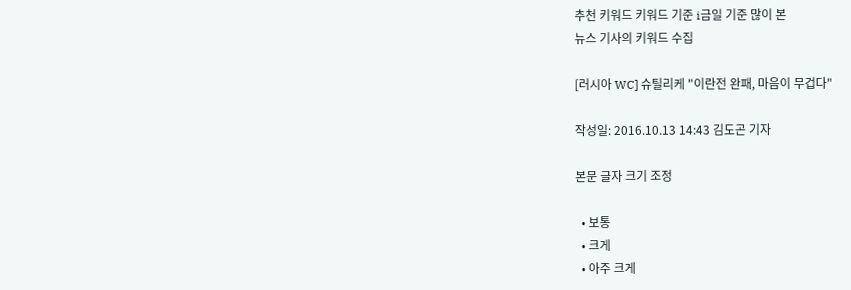추천 키워드 키워드 기준 i금일 기준 많이 본
뉴스 기사의 키워드 수집

[러시아 WC] 슈틸리케 "이란전 완패, 마음이 무겁다"

작성일: 2016.10.13 14:43 김도곤 기자

본문 글자 크기 조정

  • 보통
  • 크게
  • 아주 크게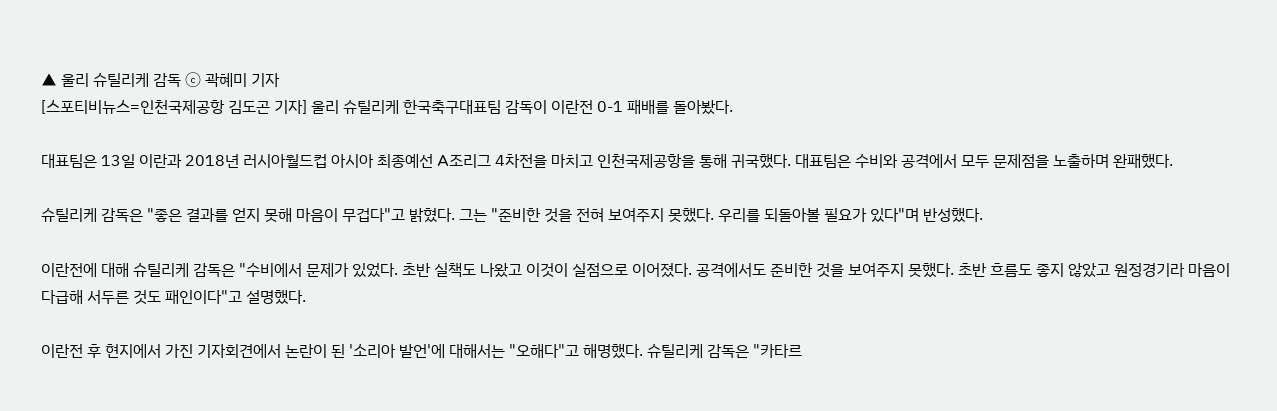▲ 울리 슈틸리케 감독 ⓒ 곽혜미 기자
[스포티비뉴스=인천국제공항 김도곤 기자] 울리 슈틸리케 한국축구대표팀 감독이 이란전 0-1 패배를 돌아봤다.

대표팀은 13일 이란과 2018년 러시아월드컵 아시아 최종예선 A조리그 4차전을 마치고 인천국제공항을 통해 귀국했다. 대표팀은 수비와 공격에서 모두 문제점을 노출하며 완패했다.

슈틸리케 감독은 "좋은 결과를 얻지 못해 마음이 무겁다"고 밝혔다. 그는 "준비한 것을 전혀 보여주지 못했다. 우리를 되돌아볼 필요가 있다"며 반성했다.

이란전에 대해 슈틸리케 감독은 "수비에서 문제가 있었다. 초반 실책도 나왔고 이것이 실점으로 이어졌다. 공격에서도 준비한 것을 보여주지 못했다. 초반 흐름도 좋지 않았고 원정경기라 마음이 다급해 서두른 것도 패인이다"고 설명했다.

이란전 후 현지에서 가진 기자회견에서 논란이 된 '소리아 발언'에 대해서는 "오해다"고 해명했다. 슈틸리케 감독은 "카타르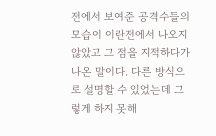전에서 보여준 공격수들의 모습이 이란전에서 나오지 않았고 그 점을 지적하다가 나온 말이다. 다른 방식으로 설명할 수 있었는데 그렇게 하지 못해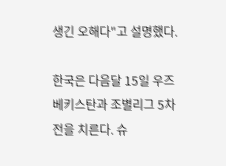생긴 오해다"고 설명했다.

한국은 다음달 15일 우즈베키스탄과 조별리그 5차전을 치른다. 슈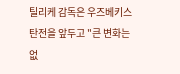틸리케 감독은 우즈베키스탄전을 앞두고 "큰 변화는 없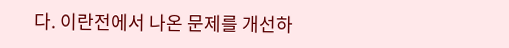다. 이란전에서 나온 문제를 개선하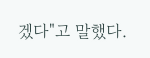겠다"고 말했다.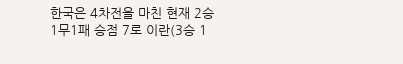한국은 4차전을 마친 현재 2승1무1패 승점 7로 이란(3승 1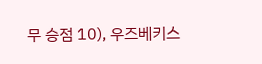무 승점 10), 우즈베키스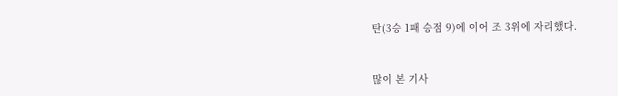탄(3승 1패 승점 9)에 이어 조 3위에 자리했다.


많이 본 기사